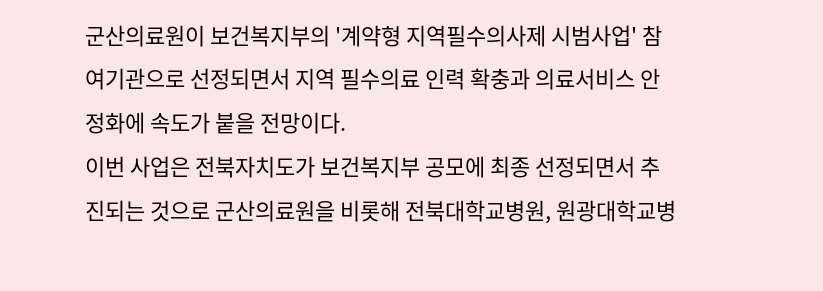군산의료원이 보건복지부의 '계약형 지역필수의사제 시범사업' 참여기관으로 선정되면서 지역 필수의료 인력 확충과 의료서비스 안정화에 속도가 붙을 전망이다.
이번 사업은 전북자치도가 보건복지부 공모에 최종 선정되면서 추진되는 것으로 군산의료원을 비롯해 전북대학교병원, 원광대학교병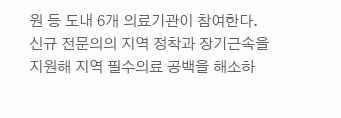원 등 도내 6개 의료기관이 참여한다.
신규 전문의의 지역 정착과 장기근속을 지원해 지역 필수의료 공백을 해소하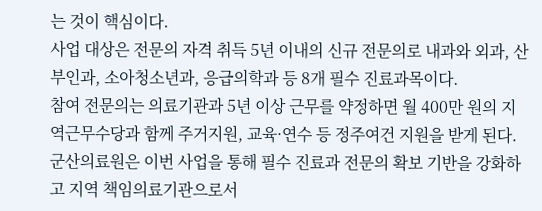는 것이 핵심이다.
사업 대상은 전문의 자격 취득 5년 이내의 신규 전문의로 내과와 외과, 산부인과, 소아청소년과, 응급의학과 등 8개 필수 진료과목이다.
참여 전문의는 의료기관과 5년 이상 근무를 약정하면 월 400만 원의 지역근무수당과 함께 주거지원, 교육·연수 등 정주여건 지원을 받게 된다.
군산의료원은 이번 사업을 통해 필수 진료과 전문의 확보 기반을 강화하고 지역 책임의료기관으로서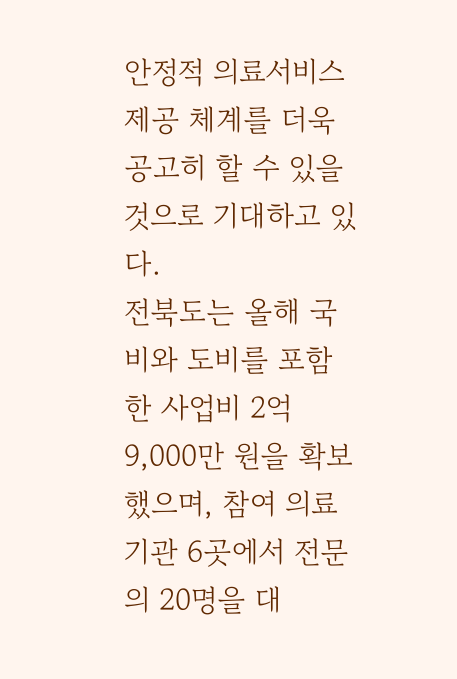안정적 의료서비스 제공 체계를 더욱 공고히 할 수 있을 것으로 기대하고 있다.
전북도는 올해 국비와 도비를 포함한 사업비 2억9,000만 원을 확보했으며, 참여 의료기관 6곳에서 전문의 20명을 대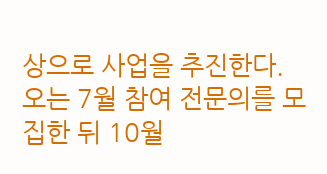상으로 사업을 추진한다.
오는 7월 참여 전문의를 모집한 뒤 10월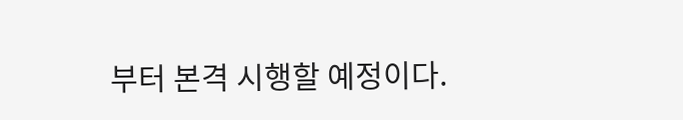부터 본격 시행할 예정이다.